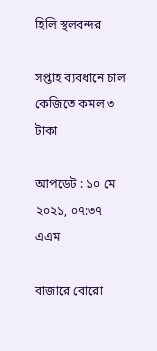হিলি স্থলবন্দর

সপ্তাহ ব্যবধানে চাল কেজিতে কমল ৩ টাকা

আপডেট : ১০ মে ২০২১, ০৭:৩৭ এএম

বাজারে বোরো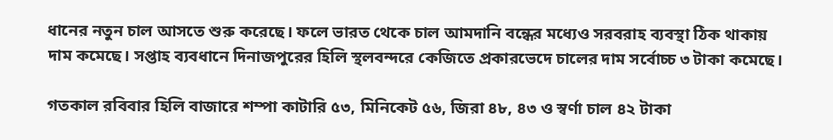ধানের নতুন চাল আসতে শুরু করেছে। ফলে ভারত থেকে চাল আমদানি বন্ধের মধ্যেও সরবরাহ ব্যবস্থা ঠিক থাকায় দাম কমেছে। সপ্তাহ ব্যবধানে দিনাজপুরের হিলি স্থলবন্দরে কেজিতে প্রকারভেদে চালের দাম সর্বোচ্চ ৩ টাকা কমেছে।

গতকাল রবিবার হিলি বাজারে শম্পা কাটারি ৫৩, মিনিকেট ৫৬, জিরা ৪৮, ৪৩ ও স্বর্ণা চাল ৪২ টাকা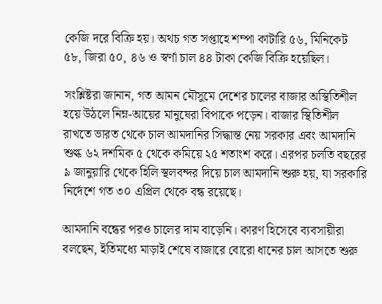কেজি দরে বিক্রি হয়। অথচ গত সপ্তাহে শম্পা কাটারি ৫৬, মিনিকেট ৫৮, জিরা ৫০, ৪৬ ও স্বর্ণা চাল ৪৪ টাকা কেজি বিক্রি হয়েছিল।

সংশ্লিষ্টরা জানান, গত আমন মৌসুমে দেশের চালের বাজার অস্থিতিশীল হয়ে উঠলে নিম্ন-আয়ের মানুষেরা বিপাকে পড়েন। বাজার স্থিতিশীল রাখতে ভারত থেকে চাল আমদানির সিদ্ধান্ত নেয় সরকার এবং আমদানি শুল্ক ৬২ দশমিক ৫ থেকে কমিয়ে ২৫ শতাংশ করে। এরপর চলতি বছরের ৯ জানুয়ারি থেকে হিলি স্থলবন্দর দিয়ে চাল আমদানি শুরু হয়, যা সরকারি নির্দেশে গত ৩০ এপ্রিল থেকে বন্ধ রয়েছে।

আমদানি বন্ধের পরও চালের দাম বাড়েনি। কারণ হিসেবে ব্যবসায়ীরা বলছেন, ইতিমধ্যে মাড়াই শেষে বাজারে বোরো ধানের চাল আসতে শুরু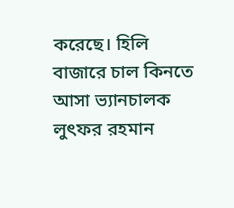করেছে। হিলি বাজারে চাল কিনতে আসা ভ্যানচালক লুৎফর রহমান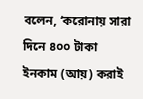বলেন, ‘করোনায় সারা দিনে ৪০০ টাকা ইনকাম (আয়) করাই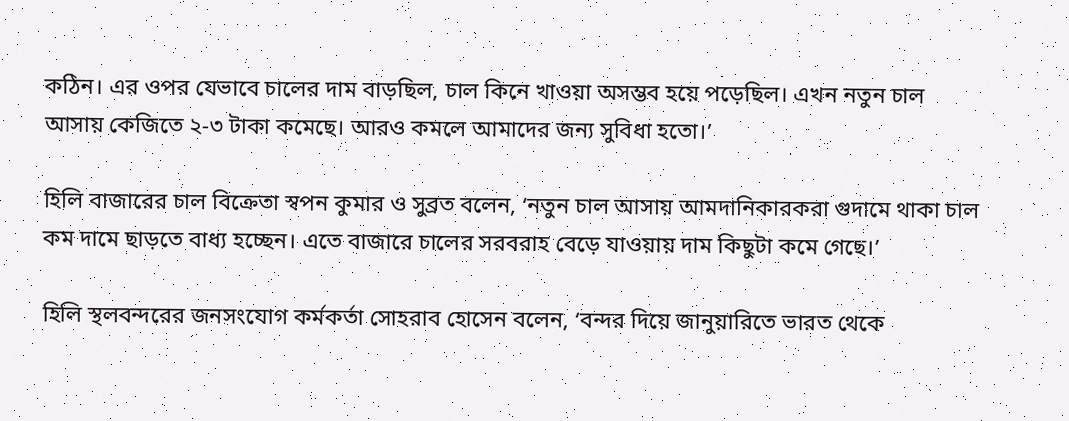কঠিন। এর ওপর যেভাবে চালের দাম বাড়ছিল, চাল কিনে খাওয়া অসম্ভব হয়ে পড়েছিল। এখন নতুন চাল আসায় কেজিতে ২-৩ টাকা কমেছে। আরও কমলে আমাদের জন্য সুবিধা হতো।’

হিলি বাজারের চাল বিক্রেতা স্বপন কুমার ও সুব্রত বলেন, ‘নতুন চাল আসায় আমদানিকারকরা গুদামে থাকা চাল কম দামে ছাড়তে বাধ্য হচ্ছেন। এতে বাজারে চালের সরবরাহ বেড়ে যাওয়ায় দাম কিছুটা কমে গেছে।’

হিলি স্থলবন্দরের জনসংযোগ কর্মকর্তা সোহরাব হোসেন বলেন, ‘বন্দর দিয়ে জানুয়ারিতে ভারত থেকে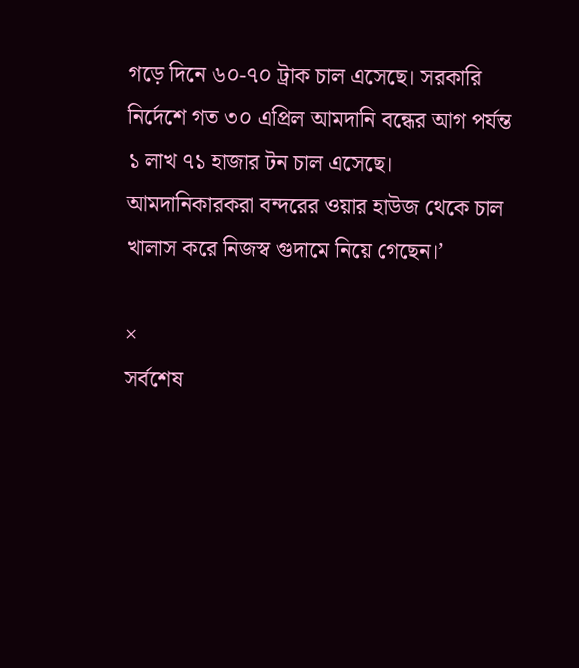গড়ে দিনে ৬০-৭০ ট্রাক চাল এসেছে। সরকারি নির্দেশে গত ৩০ এপ্রিল আমদানি বন্ধের আগ পর্যন্ত ১ লাখ ৭১ হাজার টন চাল এসেছে। আমদানিকারকরা বন্দরের ওয়ার হাউজ থেকে চাল খালাস করে নিজস্ব গুদামে নিয়ে গেছেন।’

×
সর্বশেষ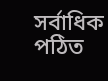সর্বাধিক পঠিত